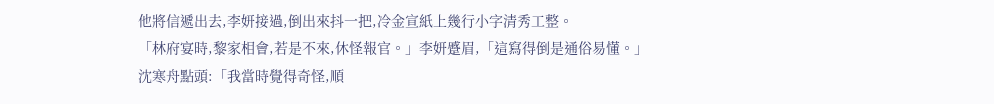他將信遞出去,李妍接過,倒出來抖一把,冷金宣紙上幾行小字清秀工整。
「林府宴時,黎家相會,若是不來,休怪報官。」李妍蹙眉,「這寫得倒是通俗易懂。」
沈寒舟點頭:「我當時覺得奇怪,順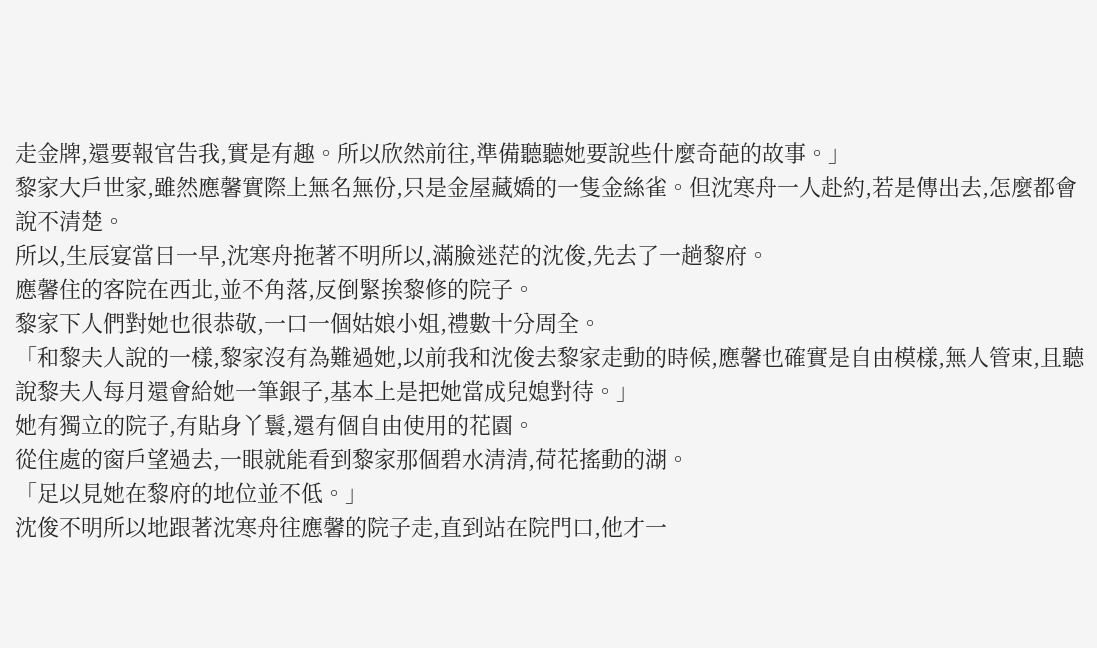走金牌,還要報官告我,實是有趣。所以欣然前往,準備聽聽她要說些什麼奇葩的故事。」
黎家大戶世家,雖然應馨實際上無名無份,只是金屋藏嬌的一隻金絲雀。但沈寒舟一人赴約,若是傳出去,怎麼都會說不清楚。
所以,生辰宴當日一早,沈寒舟拖著不明所以,滿臉迷茫的沈俊,先去了一趟黎府。
應馨住的客院在西北,並不角落,反倒緊挨黎修的院子。
黎家下人們對她也很恭敬,一口一個姑娘小姐,禮數十分周全。
「和黎夫人說的一樣,黎家沒有為難過她,以前我和沈俊去黎家走動的時候,應馨也確實是自由模樣,無人管束,且聽說黎夫人每月還會給她一筆銀子,基本上是把她當成兒媳對待。」
她有獨立的院子,有貼身丫鬟,還有個自由使用的花園。
從住處的窗戶望過去,一眼就能看到黎家那個碧水清清,荷花搖動的湖。
「足以見她在黎府的地位並不低。」
沈俊不明所以地跟著沈寒舟往應馨的院子走,直到站在院門口,他才一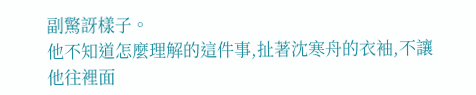副驚訝樣子。
他不知道怎麼理解的這件事,扯著沈寒舟的衣袖,不讓他往裡面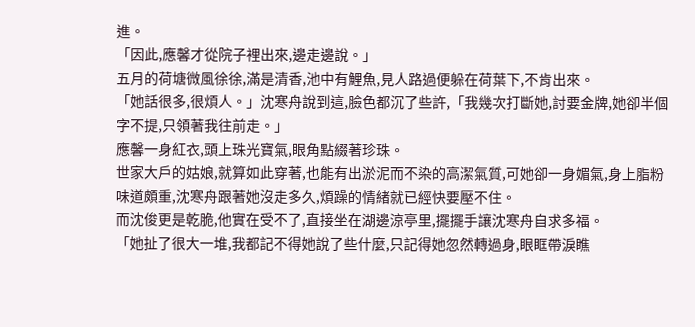進。
「因此,應馨才從院子裡出來,邊走邊說。」
五月的荷塘微風徐徐,滿是清香,池中有鯉魚,見人路過便躲在荷葉下,不肯出來。
「她話很多,很煩人。」沈寒舟說到這,臉色都沉了些許,「我幾次打斷她,討要金牌,她卻半個字不提,只領著我往前走。」
應馨一身紅衣,頭上珠光寶氣,眼角點綴著珍珠。
世家大戶的姑娘,就算如此穿著,也能有出淤泥而不染的高潔氣質,可她卻一身媚氣,身上脂粉味道頗重,沈寒舟跟著她沒走多久,煩躁的情緒就已經快要壓不住。
而沈俊更是乾脆,他實在受不了,直接坐在湖邊涼亭里,擺擺手讓沈寒舟自求多福。
「她扯了很大一堆,我都記不得她說了些什麼,只記得她忽然轉過身,眼眶帶淚瞧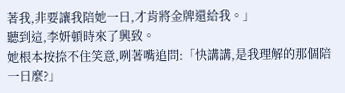著我,非要讓我陪她一日,才肯將金牌還給我。」
聽到這,李妍頓時來了興致。
她根本按捺不住笑意,咧著嘴追問:「快講講,是我理解的那個陪一日麼?」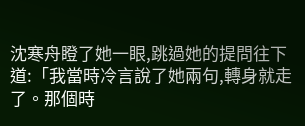沈寒舟瞪了她一眼,跳過她的提問往下道:「我當時冷言說了她兩句,轉身就走了。那個時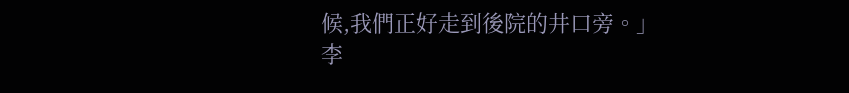候,我們正好走到後院的井口旁。」
李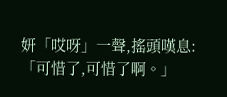妍「哎呀」一聲,搖頭嘆息:「可惜了,可惜了啊。」